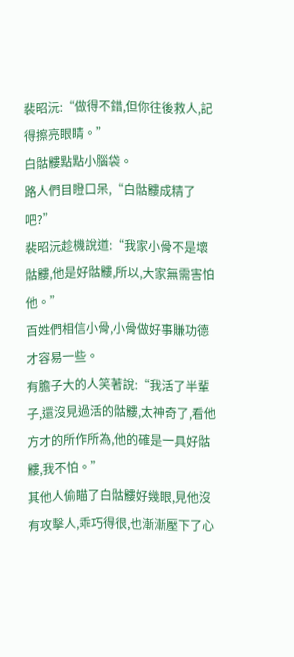裴昭沅:“做得不錯,但你往後救人,記得擦亮眼睛。”
白骷髏點點小腦袋。
路人們目瞪口呆,“白骷髏成精了吧?”
裴昭沅趁機說道:“我家小骨不是壞骷髏,他是好骷髏,所以,大家無需害怕他。”
百姓們相信小骨,小骨做好事賺功德才容易一些。
有膽子大的人笑著說:“我活了半輩子,還沒見過活的骷髏,太神奇了,看他方才的所作所為,他的確是一具好骷髏,我不怕。”
其他人偷瞄了白骷髏好幾眼,見他沒有攻擊人,乖巧得很,也漸漸壓下了心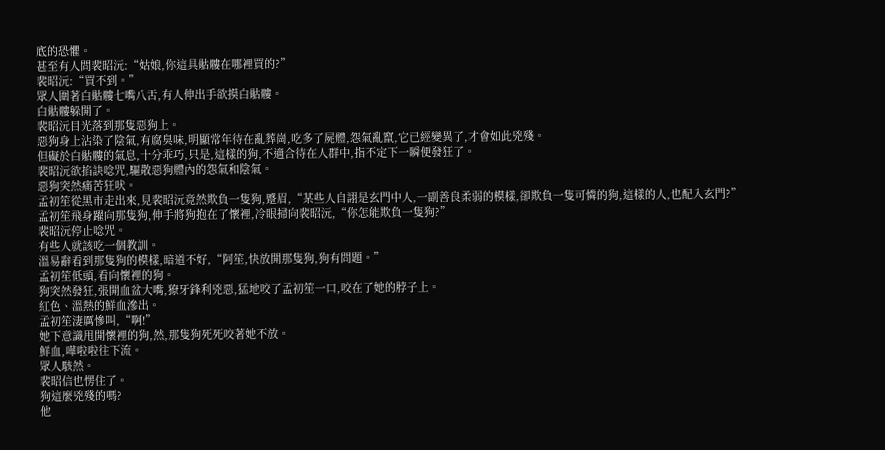底的恐懼。
甚至有人問裴昭沅:“姑娘,你這具骷髏在哪裡買的?”
裴昭沅:“買不到。”
眾人圍著白骷髏七嘴八舌,有人伸出手欲摸白骷髏。
白骷髏躲開了。
裴昭沅目光落到那隻惡狗上。
惡狗身上沾染了陰氣,有腐臭味,明顯常年待在亂葬崗,吃多了屍體,怨氣亂竄,它已經變異了,才會如此兇殘。
但礙於白骷髏的氣息,十分乖巧,只是,這樣的狗,不適合待在人群中,指不定下一瞬便發狂了。
裴昭沅欲掐訣唸咒,驅散惡狗體內的怨氣和陰氣。
惡狗突然痛苦狂吠。
孟初笙從黑市走出來,見裴昭沅竟然欺負一隻狗,蹙眉,“某些人自詡是玄門中人,一副善良柔弱的模樣,卻欺負一隻可憐的狗,這樣的人,也配入玄門?”
孟初笙飛身躍向那隻狗,伸手將狗抱在了懷裡,冷眼掃向裴昭沅,“你怎能欺負一隻狗?”
裴昭沅停止唸咒。
有些人就該吃一個教訓。
溫易辭看到那隻狗的模樣,暗道不好,“阿笙,快放開那隻狗,狗有問題。”
孟初笙低頭,看向懷裡的狗。
狗突然發狂,張開血盆大嘴,獠牙鋒利兇惡,猛地咬了孟初笙一口,咬在了她的脖子上。
紅色、溫熱的鮮血滲出。
孟初笙淒厲慘叫,“啊!”
她下意識甩開懷裡的狗,然,那隻狗死死咬著她不放。
鮮血,嘩啦啦往下流。
眾人駭然。
裴昭信也愣住了。
狗這麼兇殘的嗎?
他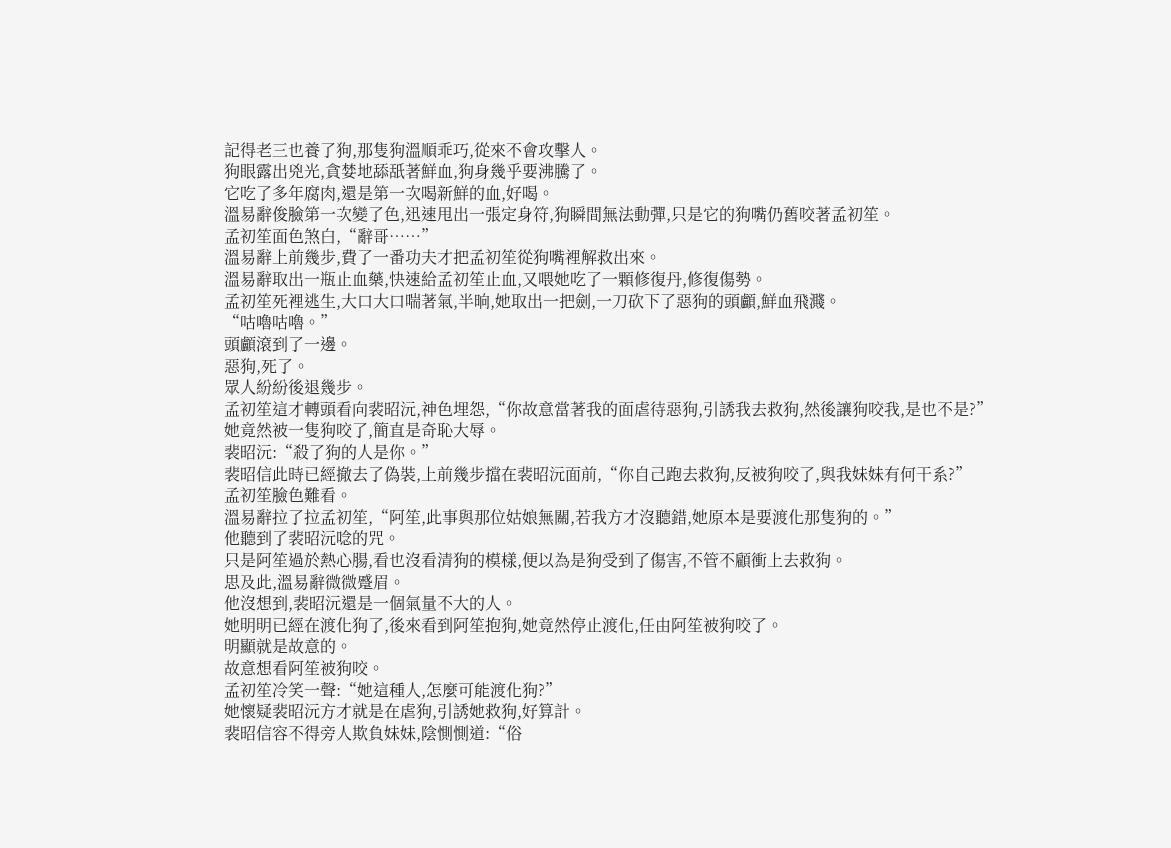記得老三也養了狗,那隻狗溫順乖巧,從來不會攻擊人。
狗眼露出兇光,貪婪地舔舐著鮮血,狗身幾乎要沸騰了。
它吃了多年腐肉,還是第一次喝新鮮的血,好喝。
溫易辭俊臉第一次變了色,迅速甩出一張定身符,狗瞬間無法動彈,只是它的狗嘴仍舊咬著孟初笙。
孟初笙面色煞白,“辭哥……”
溫易辭上前幾步,費了一番功夫才把孟初笙從狗嘴裡解救出來。
溫易辭取出一瓶止血藥,快速給孟初笙止血,又喂她吃了一顆修復丹,修復傷勢。
孟初笙死裡逃生,大口大口喘著氣,半晌,她取出一把劍,一刀砍下了惡狗的頭顱,鮮血飛濺。
“咕嚕咕嚕。”
頭顱滾到了一邊。
惡狗,死了。
眾人紛紛後退幾步。
孟初笙這才轉頭看向裴昭沅,神色埋怨,“你故意當著我的面虐待惡狗,引誘我去救狗,然後讓狗咬我,是也不是?”
她竟然被一隻狗咬了,簡直是奇恥大辱。
裴昭沅:“殺了狗的人是你。”
裴昭信此時已經撤去了偽裝,上前幾步擋在裴昭沅面前,“你自己跑去救狗,反被狗咬了,與我妹妹有何干系?”
孟初笙臉色難看。
溫易辭拉了拉孟初笙,“阿笙,此事與那位姑娘無關,若我方才沒聽錯,她原本是要渡化那隻狗的。”
他聽到了裴昭沅唸的咒。
只是阿笙過於熱心腸,看也沒看清狗的模樣,便以為是狗受到了傷害,不管不顧衝上去救狗。
思及此,溫易辭微微蹙眉。
他沒想到,裴昭沅還是一個氣量不大的人。
她明明已經在渡化狗了,後來看到阿笙抱狗,她竟然停止渡化,任由阿笙被狗咬了。
明顯就是故意的。
故意想看阿笙被狗咬。
孟初笙冷笑一聲:“她這種人,怎麼可能渡化狗?”
她懷疑裴昭沅方才就是在虐狗,引誘她救狗,好算計。
裴昭信容不得旁人欺負妹妹,陰惻惻道:“俗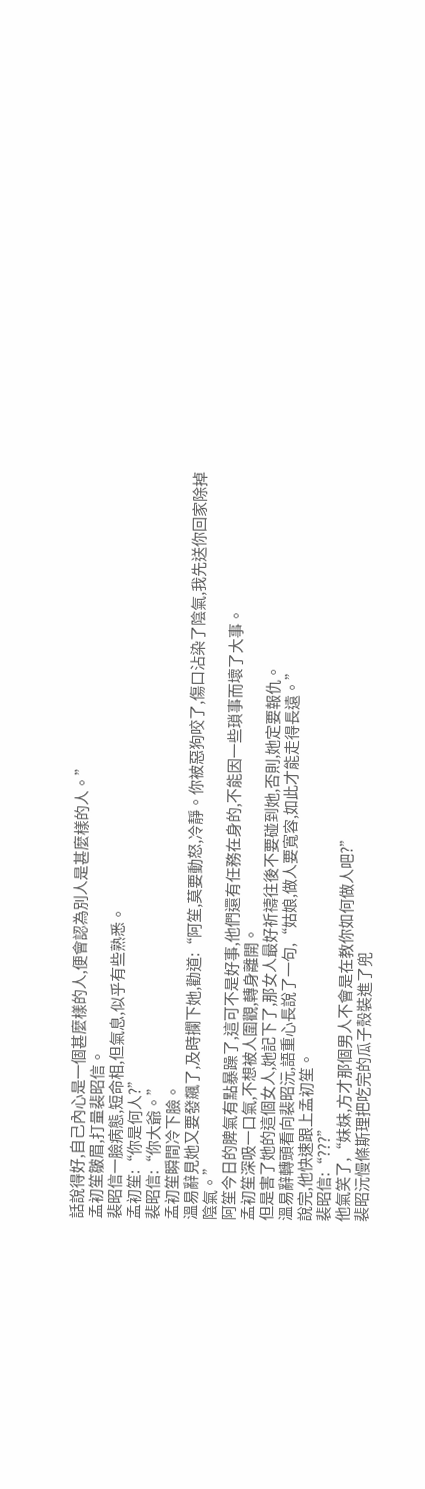話說得好,自己內心是一個甚麼樣的人,便會認為別人是甚麼樣的人。”
孟初笙皺眉,打量裴昭信。
裴昭信一臉病態,短命相,但氣息,似乎有些熟悉。
孟初笙:“你是何人?”
裴昭信:“你大爺。”
孟初笙瞬間冷下臉。
溫易辭見她又要發飆了,及時攔下她,勸道:“阿笙,莫要動怒,冷靜。你被惡狗咬了,傷口沾染了陰氣,我先送你回家除掉陰氣。”
阿笙今日的脾氣有點暴躁了,這可不是好事,他們還有任務在身的,不能因一些瑣事而壞了大事。
孟初笙深吸一口氣,不想被人圍觀,轉身離開。
但是害了她的這個女人,她記下了,那女人最好祈禱往後不要碰到她,否則,她定要報仇。
溫易辭轉頭看向裴昭沅,語重心長說了一句,“姑娘,做人要寬容,如此才能走得長遠。”
說完,他快速跟上孟初笙。
裴昭信:“???”
他氣笑了,“妹妹,方才那個男人不會是在教你如何做人吧?”
裴昭沅慢條斯理把吃完的瓜子殼裝進了兜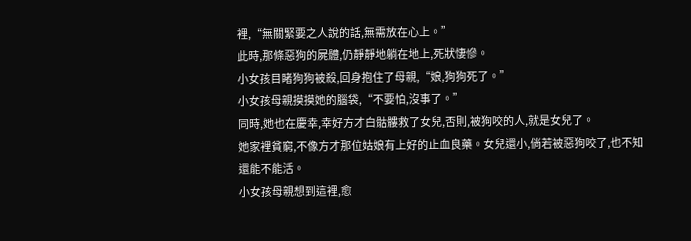裡,“無關緊要之人說的話,無需放在心上。”
此時,那條惡狗的屍體,仍靜靜地躺在地上,死狀悽慘。
小女孩目睹狗狗被殺,回身抱住了母親,“娘,狗狗死了。”
小女孩母親摸摸她的腦袋,“不要怕,沒事了。”
同時,她也在慶幸,幸好方才白骷髏救了女兒,否則,被狗咬的人,就是女兒了。
她家裡貧窮,不像方才那位姑娘有上好的止血良藥。女兒還小,倘若被惡狗咬了,也不知還能不能活。
小女孩母親想到這裡,愈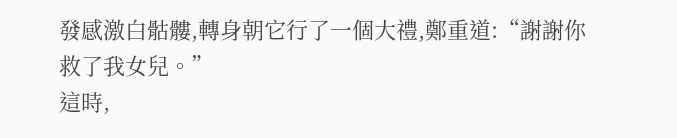發感激白骷髏,轉身朝它行了一個大禮,鄭重道:“謝謝你救了我女兒。”
這時,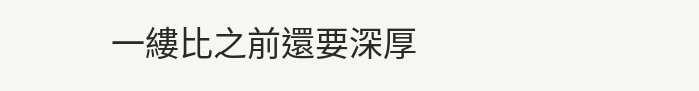一縷比之前還要深厚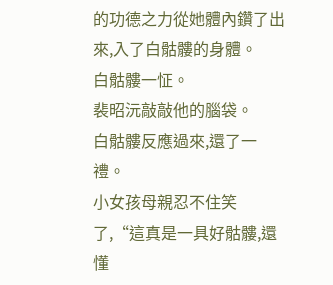的功德之力從她體內鑽了出來,入了白骷髏的身體。
白骷髏一怔。
裴昭沅敲敲他的腦袋。
白骷髏反應過來,還了一禮。
小女孩母親忍不住笑了,“這真是一具好骷髏,還懂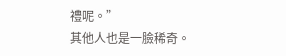禮呢。”
其他人也是一臉稀奇。